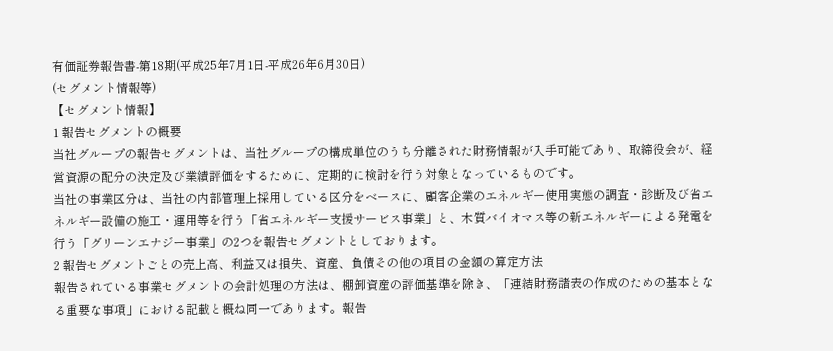有価証券報告書-第18期(平成25年7月1日-平成26年6月30日)
(セグメント情報等)
【セグメント情報】
1 報告セグメントの概要
当社グループの報告セグメントは、当社グループの構成単位のうち分離された財務情報が入手可能であり、取締役会が、経営資源の配分の決定及び業績評価をするために、定期的に検討を行う対象となっているものです。
当社の事業区分は、当社の内部管理上採用している区分をベースに、顧客企業のエネルギー使用実態の調査・診断及び省エネルギー設備の施工・運用等を行う「省エネルギー支援サービス事業」と、木質バイオマス等の新エネルギーによる発電を行う「グリーンエナジー事業」の2つを報告セグメントとしております。
2 報告セグメントごとの売上高、利益又は損失、資産、負債その他の項目の金額の算定方法
報告されている事業セグメントの会計処理の方法は、棚卸資産の評価基準を除き、「連結財務諸表の作成のための基本となる重要な事項」における記載と概ね同一であります。報告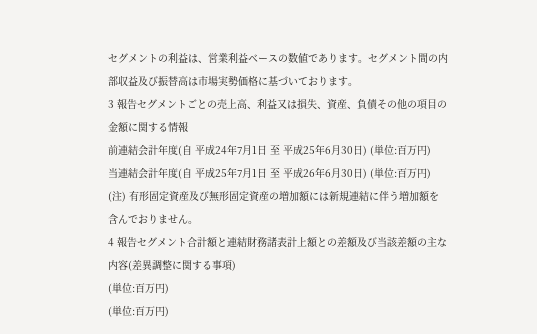セグメントの利益は、営業利益ベースの数値であります。セグメント間の内部収益及び振替高は市場実勢価格に基づいております。
3 報告セグメントごとの売上高、利益又は損失、資産、負債その他の項目の金額に関する情報
前連結会計年度(自 平成24年7月1日 至 平成25年6月30日) (単位:百万円)
当連結会計年度(自 平成25年7月1日 至 平成26年6月30日) (単位:百万円)
(注) 有形固定資産及び無形固定資産の増加額には新規連結に伴う増加額を含んでおりません。
4 報告セグメント合計額と連結財務諸表計上額との差額及び当該差額の主な内容(差異調整に関する事項)
(単位:百万円)
(単位:百万円)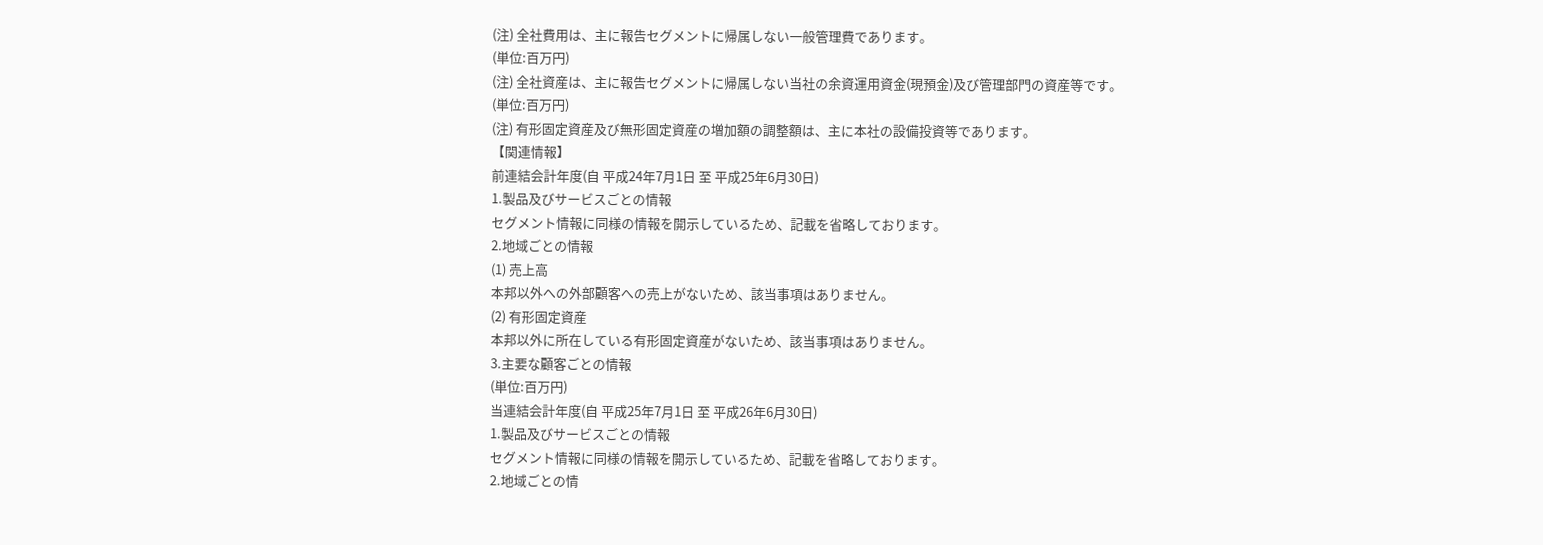(注) 全社費用は、主に報告セグメントに帰属しない一般管理費であります。
(単位:百万円)
(注) 全社資産は、主に報告セグメントに帰属しない当社の余資運用資金(現預金)及び管理部門の資産等です。
(単位:百万円)
(注) 有形固定資産及び無形固定資産の増加額の調整額は、主に本社の設備投資等であります。
【関連情報】
前連結会計年度(自 平成24年7月1日 至 平成25年6月30日)
1.製品及びサービスごとの情報
セグメント情報に同様の情報を開示しているため、記載を省略しております。
2.地域ごとの情報
(1) 売上高
本邦以外への外部顧客への売上がないため、該当事項はありません。
(2) 有形固定資産
本邦以外に所在している有形固定資産がないため、該当事項はありません。
3.主要な顧客ごとの情報
(単位:百万円)
当連結会計年度(自 平成25年7月1日 至 平成26年6月30日)
1.製品及びサービスごとの情報
セグメント情報に同様の情報を開示しているため、記載を省略しております。
2.地域ごとの情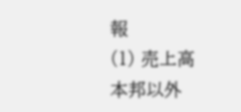報
(1) 売上高
本邦以外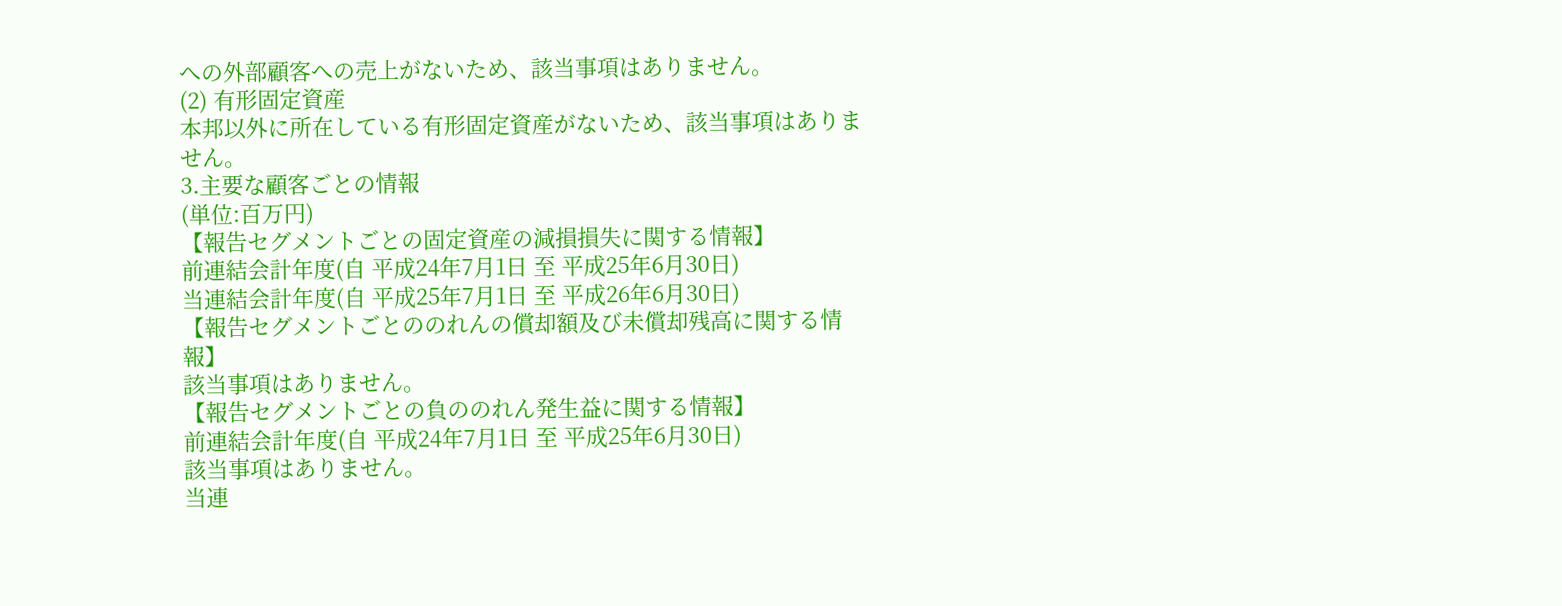への外部顧客への売上がないため、該当事項はありません。
(2) 有形固定資産
本邦以外に所在している有形固定資産がないため、該当事項はありません。
3.主要な顧客ごとの情報
(単位:百万円)
【報告セグメントごとの固定資産の減損損失に関する情報】
前連結会計年度(自 平成24年7月1日 至 平成25年6月30日)
当連結会計年度(自 平成25年7月1日 至 平成26年6月30日)
【報告セグメントごとののれんの償却額及び未償却残高に関する情報】
該当事項はありません。
【報告セグメントごとの負ののれん発生益に関する情報】
前連結会計年度(自 平成24年7月1日 至 平成25年6月30日)
該当事項はありません。
当連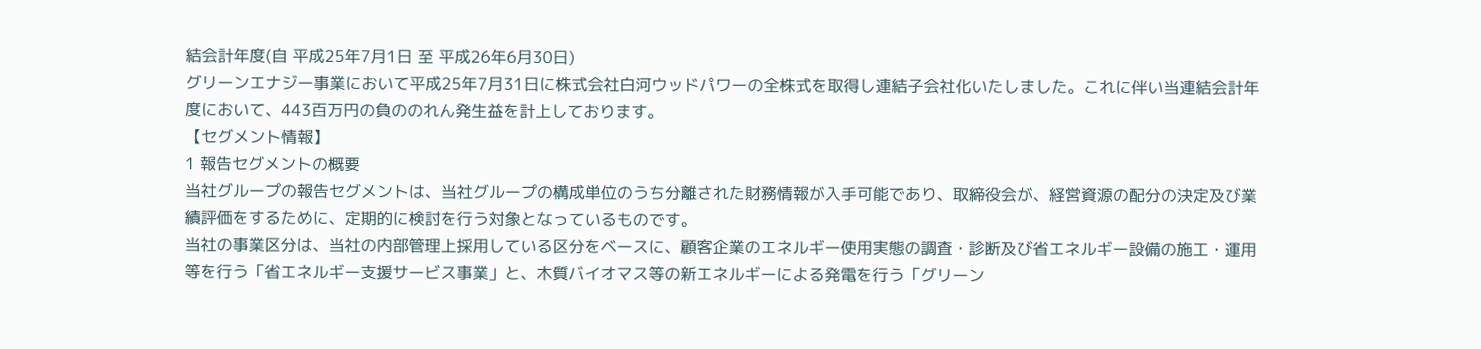結会計年度(自 平成25年7月1日 至 平成26年6月30日)
グリーンエナジー事業において平成25年7月31日に株式会社白河ウッドパワーの全株式を取得し連結子会社化いたしました。これに伴い当連結会計年度において、443百万円の負ののれん発生益を計上しております。
【セグメント情報】
1 報告セグメントの概要
当社グループの報告セグメントは、当社グループの構成単位のうち分離された財務情報が入手可能であり、取締役会が、経営資源の配分の決定及び業績評価をするために、定期的に検討を行う対象となっているものです。
当社の事業区分は、当社の内部管理上採用している区分をベースに、顧客企業のエネルギー使用実態の調査・診断及び省エネルギー設備の施工・運用等を行う「省エネルギー支援サービス事業」と、木質バイオマス等の新エネルギーによる発電を行う「グリーン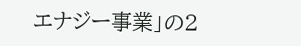エナジー事業」の2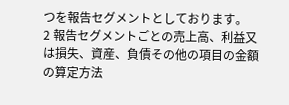つを報告セグメントとしております。
2 報告セグメントごとの売上高、利益又は損失、資産、負債その他の項目の金額の算定方法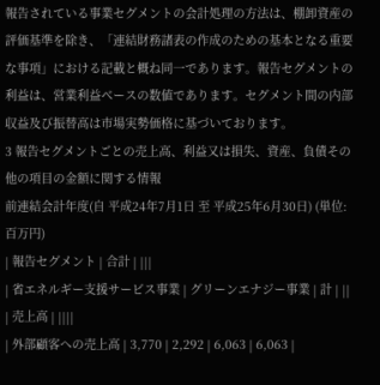報告されている事業セグメントの会計処理の方法は、棚卸資産の評価基準を除き、「連結財務諸表の作成のための基本となる重要な事項」における記載と概ね同一であります。報告セグメントの利益は、営業利益ベースの数値であります。セグメント間の内部収益及び振替高は市場実勢価格に基づいております。
3 報告セグメントごとの売上高、利益又は損失、資産、負債その他の項目の金額に関する情報
前連結会計年度(自 平成24年7月1日 至 平成25年6月30日) (単位:百万円)
| 報告セグメント | 合計 | |||
| 省エネルギー支援サービス事業 | グリーンエナジー事業 | 計 | ||
| 売上高 | ||||
| 外部顧客への売上高 | 3,770 | 2,292 | 6,063 | 6,063 |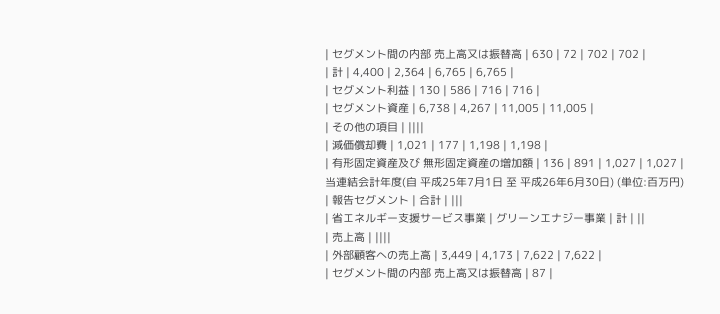| セグメント間の内部 売上高又は振替高 | 630 | 72 | 702 | 702 |
| 計 | 4,400 | 2,364 | 6,765 | 6,765 |
| セグメント利益 | 130 | 586 | 716 | 716 |
| セグメント資産 | 6,738 | 4,267 | 11,005 | 11,005 |
| その他の項目 | ||||
| 減価償却費 | 1,021 | 177 | 1,198 | 1,198 |
| 有形固定資産及び 無形固定資産の増加額 | 136 | 891 | 1,027 | 1,027 |
当連結会計年度(自 平成25年7月1日 至 平成26年6月30日) (単位:百万円)
| 報告セグメント | 合計 | |||
| 省エネルギー支援サービス事業 | グリーンエナジー事業 | 計 | ||
| 売上高 | ||||
| 外部顧客への売上高 | 3,449 | 4,173 | 7,622 | 7,622 |
| セグメント間の内部 売上高又は振替高 | 87 |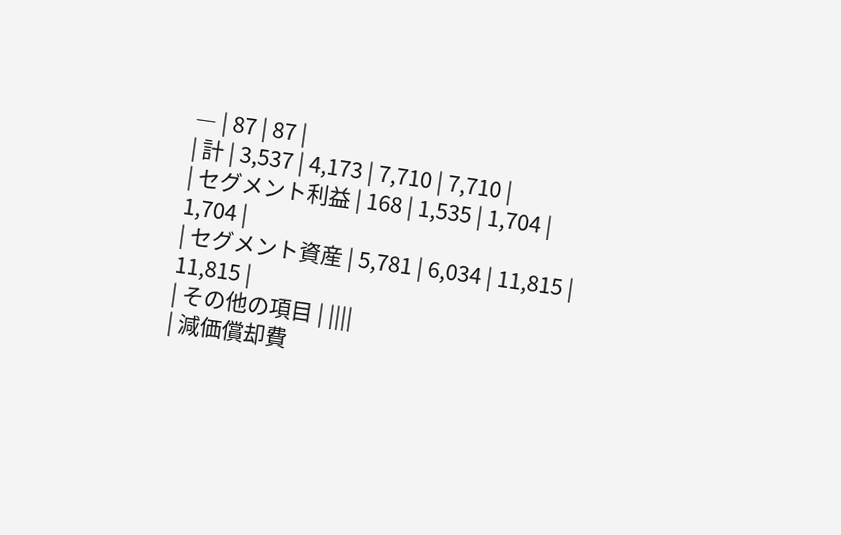― | 87 | 87 |
| 計 | 3,537 | 4,173 | 7,710 | 7,710 |
| セグメント利益 | 168 | 1,535 | 1,704 | 1,704 |
| セグメント資産 | 5,781 | 6,034 | 11,815 | 11,815 |
| その他の項目 | ||||
| 減価償却費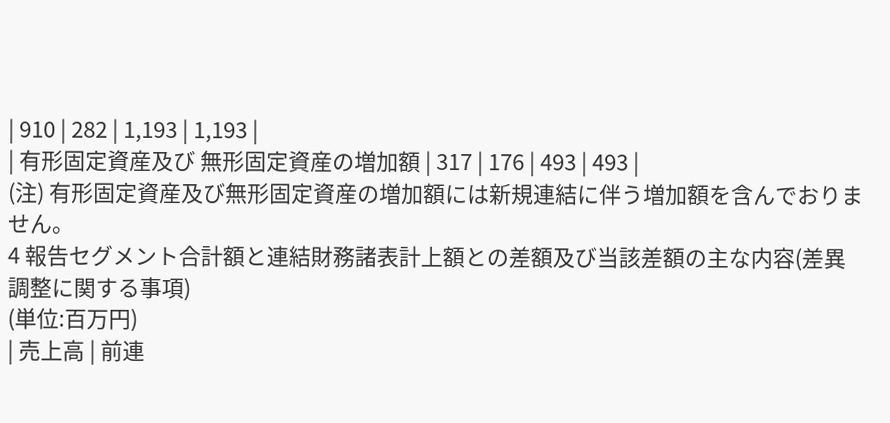| 910 | 282 | 1,193 | 1,193 |
| 有形固定資産及び 無形固定資産の増加額 | 317 | 176 | 493 | 493 |
(注) 有形固定資産及び無形固定資産の増加額には新規連結に伴う増加額を含んでおりません。
4 報告セグメント合計額と連結財務諸表計上額との差額及び当該差額の主な内容(差異調整に関する事項)
(単位:百万円)
| 売上高 | 前連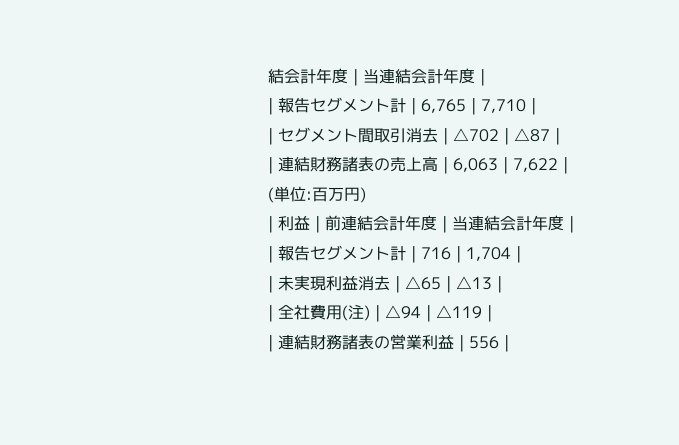結会計年度 | 当連結会計年度 |
| 報告セグメント計 | 6,765 | 7,710 |
| セグメント間取引消去 | △702 | △87 |
| 連結財務諸表の売上高 | 6,063 | 7,622 |
(単位:百万円)
| 利益 | 前連結会計年度 | 当連結会計年度 |
| 報告セグメント計 | 716 | 1,704 |
| 未実現利益消去 | △65 | △13 |
| 全社費用(注) | △94 | △119 |
| 連結財務諸表の営業利益 | 556 |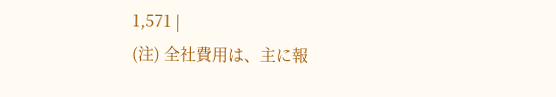1,571 |
(注) 全社費用は、主に報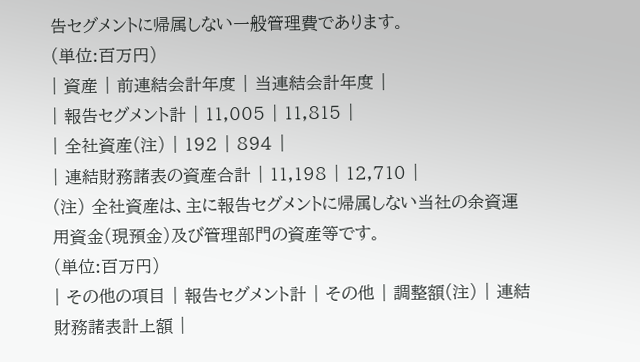告セグメントに帰属しない一般管理費であります。
(単位:百万円)
| 資産 | 前連結会計年度 | 当連結会計年度 |
| 報告セグメント計 | 11,005 | 11,815 |
| 全社資産(注) | 192 | 894 |
| 連結財務諸表の資産合計 | 11,198 | 12,710 |
(注) 全社資産は、主に報告セグメントに帰属しない当社の余資運用資金(現預金)及び管理部門の資産等です。
(単位:百万円)
| その他の項目 | 報告セグメント計 | その他 | 調整額(注) | 連結財務諸表計上額 |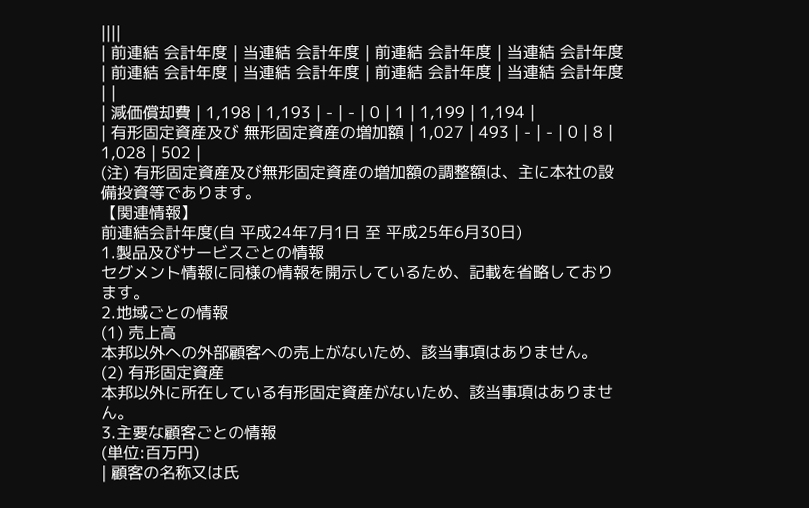||||
| 前連結 会計年度 | 当連結 会計年度 | 前連結 会計年度 | 当連結 会計年度 | 前連結 会計年度 | 当連結 会計年度 | 前連結 会計年度 | 当連結 会計年度 | |
| 減価償却費 | 1,198 | 1,193 | - | - | 0 | 1 | 1,199 | 1,194 |
| 有形固定資産及び 無形固定資産の増加額 | 1,027 | 493 | - | - | 0 | 8 | 1,028 | 502 |
(注) 有形固定資産及び無形固定資産の増加額の調整額は、主に本社の設備投資等であります。
【関連情報】
前連結会計年度(自 平成24年7月1日 至 平成25年6月30日)
1.製品及びサービスごとの情報
セグメント情報に同様の情報を開示しているため、記載を省略しております。
2.地域ごとの情報
(1) 売上高
本邦以外への外部顧客への売上がないため、該当事項はありません。
(2) 有形固定資産
本邦以外に所在している有形固定資産がないため、該当事項はありません。
3.主要な顧客ごとの情報
(単位:百万円)
| 顧客の名称又は氏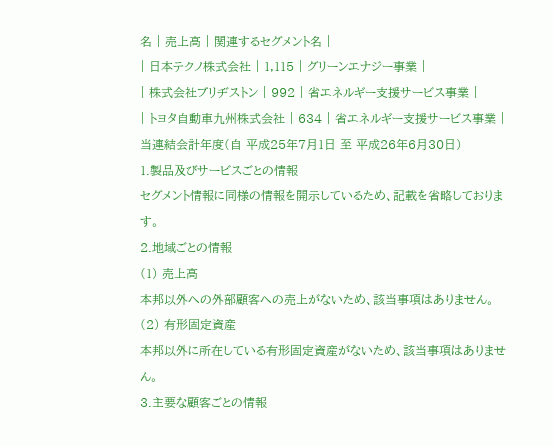名 | 売上高 | 関連するセグメント名 |
| 日本テクノ株式会社 | 1,115 | グリーンエナジー事業 |
| 株式会社ブリヂストン | 992 | 省エネルギー支援サービス事業 |
| トヨタ自動車九州株式会社 | 634 | 省エネルギー支援サービス事業 |
当連結会計年度(自 平成25年7月1日 至 平成26年6月30日)
1.製品及びサービスごとの情報
セグメント情報に同様の情報を開示しているため、記載を省略しております。
2.地域ごとの情報
(1) 売上高
本邦以外への外部顧客への売上がないため、該当事項はありません。
(2) 有形固定資産
本邦以外に所在している有形固定資産がないため、該当事項はありません。
3.主要な顧客ごとの情報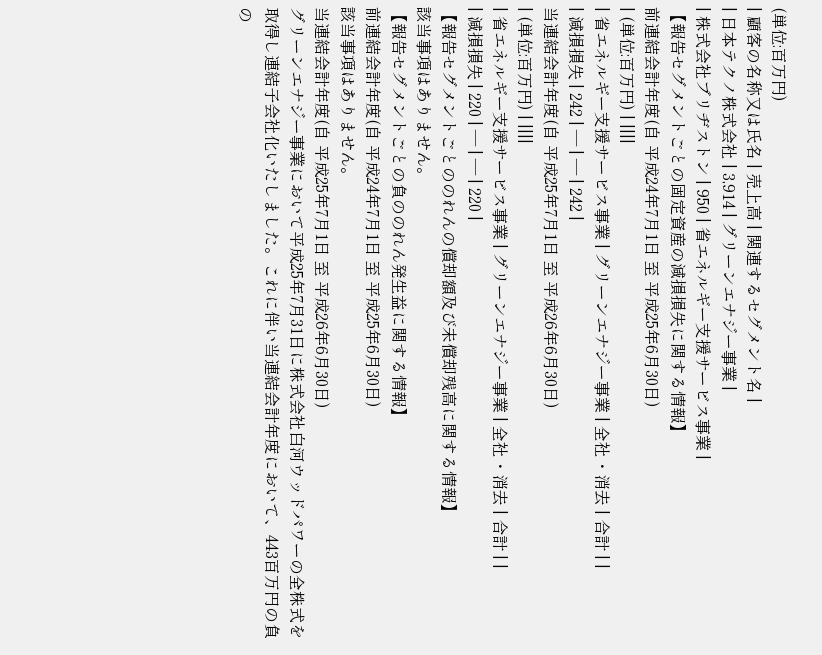(単位:百万円)
| 顧客の名称又は氏名 | 売上高 | 関連するセグメント名 |
| 日本テクノ株式会社 | 3,914 | グリーンエナジー事業 |
| 株式会社ブリヂストン | 950 | 省エネルギー支援サービス事業 |
【報告セグメントごとの固定資産の減損損失に関する情報】
前連結会計年度(自 平成24年7月1日 至 平成25年6月30日)
| (単位:百万円) | ||||
| 省エネルギー支援サービス事業 | グリーンエナジー事業 | 全社・消去 | 合計 | |
| 減損損失 | 242 | ― | ― | 242 |
当連結会計年度(自 平成25年7月1日 至 平成26年6月30日)
| (単位:百万円) | ||||
| 省エネルギー支援サービス事業 | グリーンエナジー事業 | 全社・消去 | 合計 | |
| 減損損失 | 220 | ― | ― | 220 |
【報告セグメントごとののれんの償却額及び未償却残高に関する情報】
該当事項はありません。
【報告セグメントごとの負ののれん発生益に関する情報】
前連結会計年度(自 平成24年7月1日 至 平成25年6月30日)
該当事項はありません。
当連結会計年度(自 平成25年7月1日 至 平成26年6月30日)
グリーンエナジー事業において平成25年7月31日に株式会社白河ウッドパワーの全株式を取得し連結子会社化いたしました。これに伴い当連結会計年度において、443百万円の負の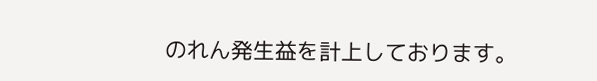のれん発生益を計上しております。